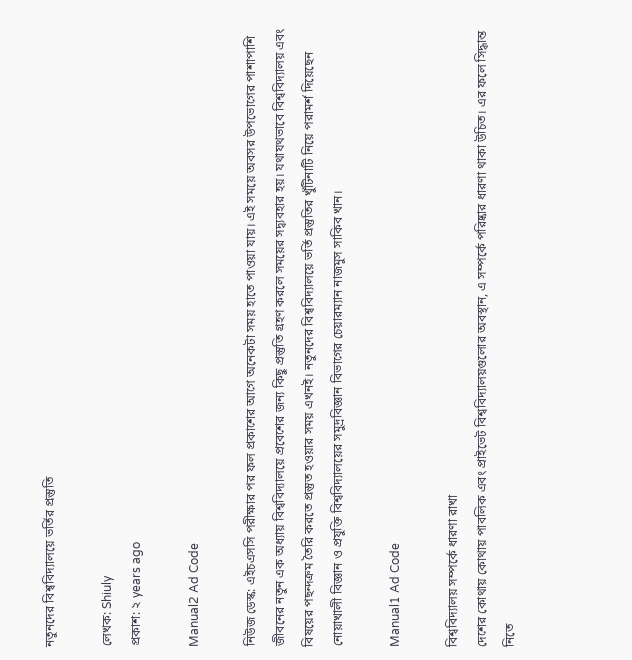নতুনদের বিশ্ববিদ্যালয়ে ভর্তির প্রস্তুতি

লেখক: Shiuly
প্রকাশ: ২ years ago

Manual2 Ad Code

নিউজ ডেস্ক: এইচএসসি পরীক্ষার পর ফল প্রকাশের আগে অনেকটা সময় হাতে পাওয়া যায়। এই সময়ে অবসর উপভোগের পাশাপাশি জীবনের নতুন এক অধ্যায় বিশ্ববিদ্যালয়ে প্রবেশের জন্য কিছু প্রস্তুতি গ্রহণ করলে সময়ের সদ্ব্যবহার হয়। যথাযথভাবে বিশ্ববিদ্যালয় এবং বিষয়ের পছন্দক্রম তৈরি করতে প্রস্তুত হওয়ার সময় এখনই। নতুনদের বিশ্ববিদ্যালয়ে ভর্তি প্রস্তুতির খুঁটিনাটি নিয়ে পরামর্শ দিয়েছেন নোয়াখালী বিজ্ঞান ও প্রযুক্তি বিশ্ববিদ্যালয়ের সমুদ্রবিজ্ঞান বিভাগের চেয়ারম্যান নাজমুস সাকিব খান।

Manual1 Ad Code

বিশ্ববিদ্যালয় সম্পর্কে ধারণা রাখা
দেশের কোথায় কোথায় পাবলিক এবং প্রাইভেট বিশ্ববিদ্যালয়গুলোর অবস্থান, এ সম্পর্কে পরিষ্কার ধারণা থাকা উচিত। এর ফলে সিদ্ধান্ত নিতে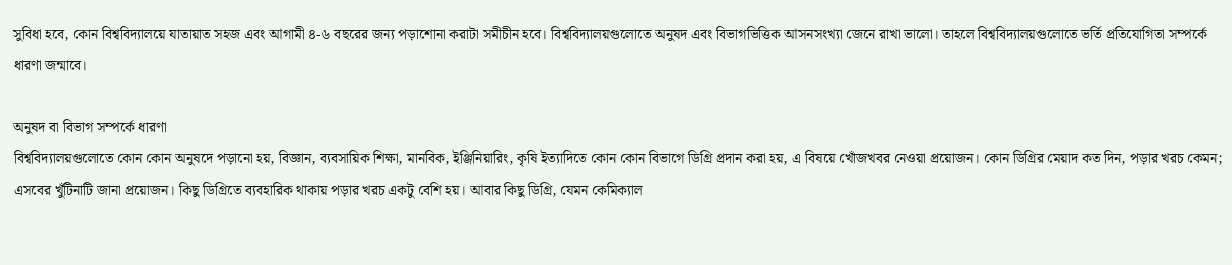সুবিধা হবে, কোন বিশ্ববিদ্যালয়ে যাতায়াত সহজ এবং আগামী ৪-৬ বছরের জন্য পড়াশোনা করাটা সমীচীন হবে। বিশ্ববিদ্যালয়গুলোতে অনুষদ এবং বিভাগভিত্তিক আসনসংখ্যা জেনে রাখা ভালো। তাহলে বিশ্ববিদ্যালয়গুলোতে ভর্তি প্রতিযোগিতা সম্পর্কে ধারণা জন্মাবে।

অনুষদ বা বিভাগ সম্পর্কে ধারণা
বিশ্ববিদ্যালয়গুলোতে কোন কোন অনুষদে পড়ানো হয়, বিজ্ঞান, ব্যবসায়িক শিক্ষা, মানবিক, ইঞ্জিনিয়ারিং, কৃষি ইত্যাদিতে কোন কোন বিভাগে ডিগ্রি প্রদান করা হয়, এ বিষয়ে খোঁজখবর নেওয়া প্রয়োজন। কোন ডিগ্রির মেয়াদ কত দিন, পড়ার খরচ কেমন; এসবের খুঁটিনাটি জানা প্রয়োজন। কিছু ডিগ্রিতে ব্যবহারিক থাকায় পড়ার খরচ একটু বেশি হয়। আবার কিছু ডিগ্রি, যেমন কেমিক্যাল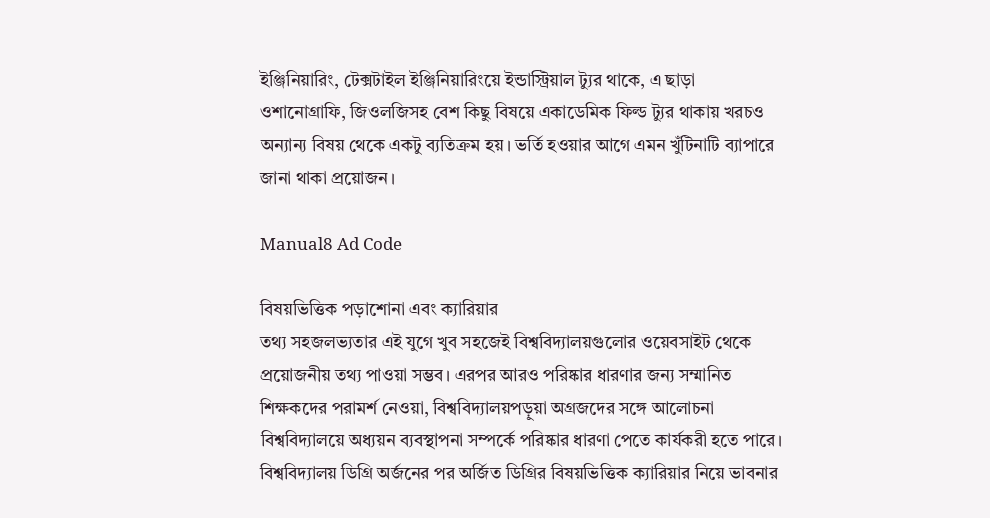ইঞ্জিনিয়ারিং, টেক্সটাইল ইঞ্জিনিয়ারিংয়ে ইন্ডাস্ট্রিয়াল ট্যুর থাকে, এ ছাড়া ওশানোগ্রাফি, জিওলজিসহ বেশ কিছু বিষয়ে একাডেমিক ফিল্ড ট্যুর থাকায় খরচও অন্যান্য বিষয় থেকে একটু ব্যতিক্রম হয়। ভর্তি হওয়ার আগে এমন খুঁটিনাটি ব্যাপারে জানা থাকা প্রয়োজন।

Manual8 Ad Code

বিষয়ভিত্তিক পড়াশোনা এবং ক্যারিয়ার
তথ্য সহজলভ্যতার এই যুগে খুব সহজেই বিশ্ববিদ্যালয়গুলোর ওয়েবসাইট থেকে প্রয়োজনীয় তথ্য পাওয়া সম্ভব। এরপর আরও পরিষ্কার ধারণার জন্য সম্মানিত শিক্ষকদের পরামর্শ নেওয়া, বিশ্ববিদ্যালয়পড়ুয়া অগ্রজদের সঙ্গে আলোচনা বিশ্ববিদ্যালয়ে অধ্যয়ন ব্যবস্থাপনা সম্পর্কে পরিষ্কার ধারণা পেতে কার্যকরী হতে পারে। বিশ্ববিদ্যালয় ডিগ্রি অর্জনের পর অর্জিত ডিগ্রির বিষয়ভিত্তিক ক্যারিয়ার নিয়ে ভাবনার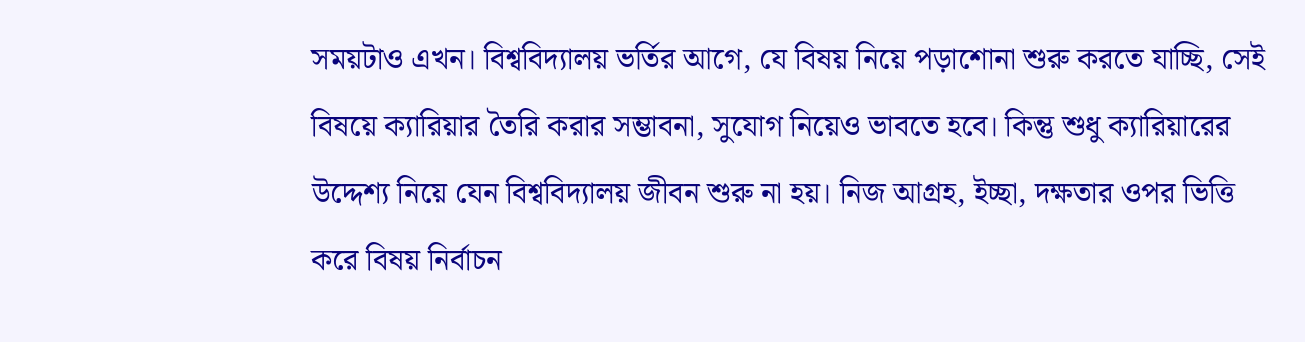সময়টাও এখন। বিশ্ববিদ্যালয় ভর্তির আগে, যে বিষয় নিয়ে পড়াশোনা শুরু করতে যাচ্ছি, সেই বিষয়ে ক্যারিয়ার তৈরি করার সম্ভাবনা, সুযোগ নিয়েও ভাবতে হবে। কিন্তু শুধু ক্যারিয়ারের উদ্দেশ্য নিয়ে যেন বিশ্ববিদ্যালয় জীবন শুরু না হয়। নিজ আগ্রহ, ইচ্ছা, দক্ষতার ওপর ভিত্তি করে বিষয় নির্বাচন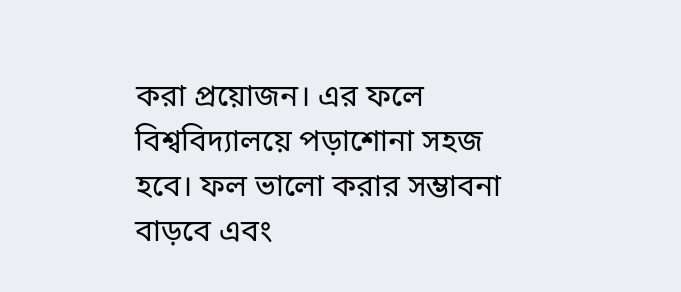করা প্রয়োজন। এর ফলে বিশ্ববিদ্যালয়ে পড়াশোনা সহজ হবে। ফল ভালো করার সম্ভাবনা বাড়বে এবং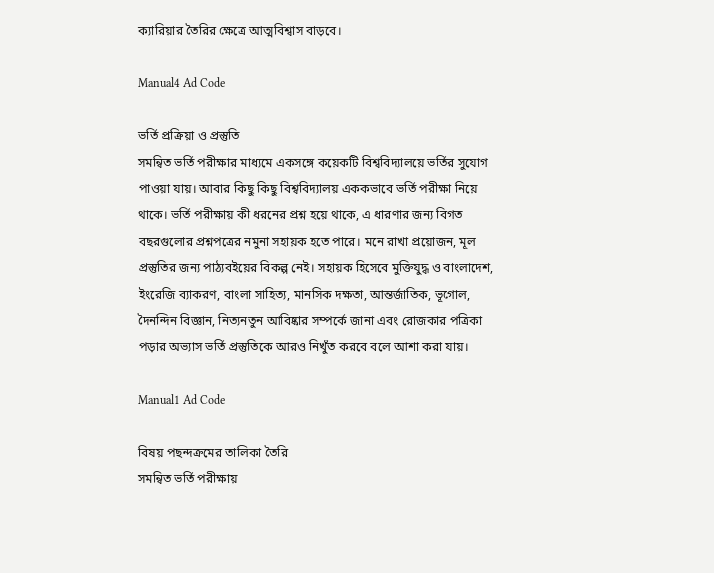ক্যারিয়ার তৈরির ক্ষেত্রে আত্মবিশ্বাস বাড়বে।

Manual4 Ad Code

ভর্তি প্রক্রিয়া ও প্রস্তুতি
সমন্বিত ভর্তি পরীক্ষার মাধ্যমে একসঙ্গে কয়েকটি বিশ্ববিদ্যালয়ে ভর্তির সুযোগ পাওয়া যায়। আবার কিছু কিছু বিশ্ববিদ্যালয় এককভাবে ভর্তি পরীক্ষা নিয়ে থাকে। ভর্তি পরীক্ষায় কী ধরনের প্রশ্ন হয়ে থাকে, এ ধারণার জন্য বিগত বছরগুলোর প্রশ্নপত্রের নমুনা সহায়ক হতে পারে। মনে রাখা প্রয়োজন, মূল প্রস্তুতির জন্য পাঠ্যবইয়ের বিকল্প নেই। সহায়ক হিসেবে মুক্তিযুদ্ধ ও বাংলাদেশ, ইংরেজি ব্যাকরণ, বাংলা সাহিত্য, মানসিক দক্ষতা, আন্তর্জাতিক, ভূগোল, দৈনন্দিন বিজ্ঞান, নিত্যনতুন আবিষ্কার সম্পর্কে জানা এবং রোজকার পত্রিকা পড়ার অভ্যাস ভর্তি প্রস্তুতিকে আরও নিখুঁত করবে বলে আশা করা যায়।

Manual1 Ad Code

বিষয় পছন্দক্রমের তালিকা তৈরি
সমন্বিত ভর্তি পরীক্ষায়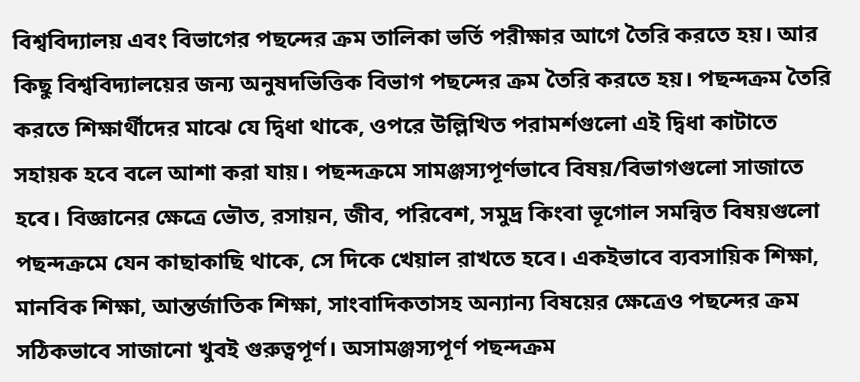বিশ্ববিদ্যালয় এবং বিভাগের পছন্দের ক্রম তালিকা ভর্তি পরীক্ষার আগে তৈরি করতে হয়। আর কিছু বিশ্ববিদ্যালয়ের জন্য অনুষদভিত্তিক বিভাগ পছন্দের ক্রম তৈরি করতে হয়। পছন্দক্রম তৈরি করতে শিক্ষার্থীদের মাঝে যে দ্বিধা থাকে, ওপরে উল্লিখিত পরামর্শগুলো এই দ্বিধা কাটাতে সহায়ক হবে বলে আশা করা যায়। পছন্দক্রমে সামঞ্জস্যপূর্ণভাবে বিষয়/বিভাগগুলো সাজাতে হবে। বিজ্ঞানের ক্ষেত্রে ভৌত, রসায়ন, জীব, পরিবেশ, সমুদ্র কিংবা ভূগোল সমন্বিত বিষয়গুলো পছন্দক্রমে যেন কাছাকাছি থাকে, সে দিকে খেয়াল রাখতে হবে। একইভাবে ব্যবসায়িক শিক্ষা, মানবিক শিক্ষা, আন্তর্জাতিক শিক্ষা, সাংবাদিকতাসহ অন্যান্য বিষয়ের ক্ষেত্রেও পছন্দের ক্রম সঠিকভাবে সাজানো খুবই গুরুত্বপূর্ণ। অসামঞ্জস্যপূর্ণ পছন্দক্রম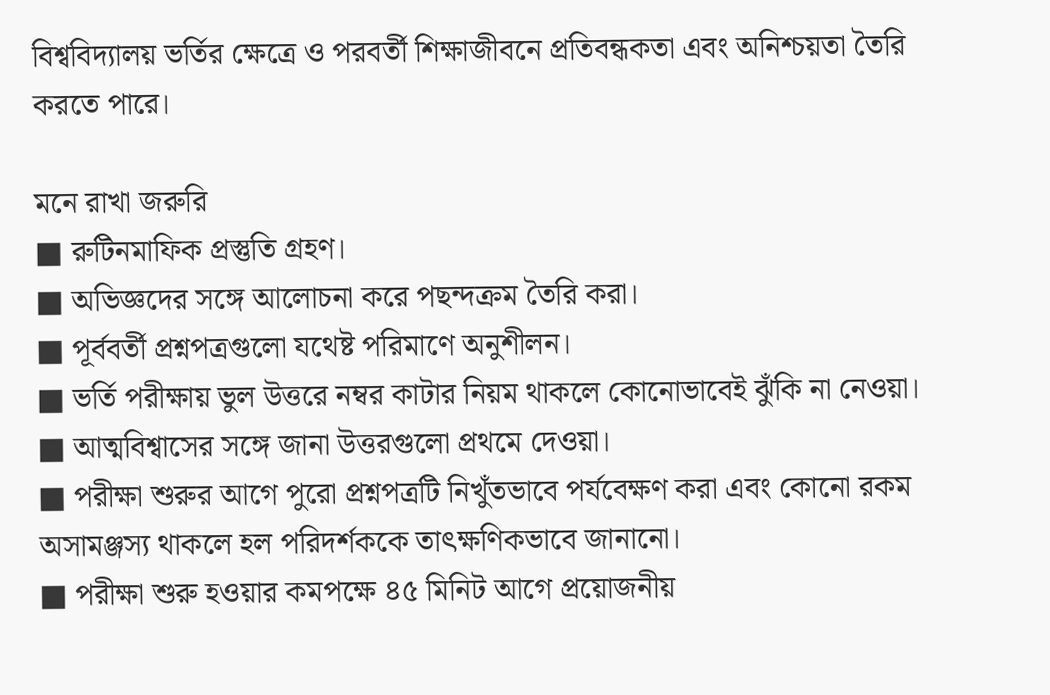বিশ্ববিদ্যালয় ভর্তির ক্ষেত্রে ও পরবর্তী শিক্ষাজীবনে প্রতিবন্ধকতা এবং অনিশ্চয়তা তৈরি করতে পারে।

মনে রাখা জরুরি
■ রুটিনমাফিক প্রস্তুতি গ্রহণ।
■ অভিজ্ঞদের সঙ্গে আলোচনা করে পছন্দক্রম তৈরি করা।
■ পূর্ববর্তী প্রশ্নপত্রগুলো যথেষ্ট পরিমাণে অনুশীলন।
■ ভর্তি পরীক্ষায় ভুল উত্তরে নম্বর কাটার নিয়ম থাকলে কোনোভাবেই ঝুঁকি না নেওয়া।
■ আত্মবিশ্বাসের সঙ্গে জানা উত্তরগুলো প্রথমে দেওয়া।
■ পরীক্ষা শুরুর আগে পুরো প্রশ্নপত্রটি নিখুঁতভাবে পর্যবেক্ষণ করা এবং কোনো রকম অসামঞ্জস্য থাকলে হল পরিদর্শককে তাৎক্ষণিকভাবে জানানো।
■ পরীক্ষা শুরু হওয়ার কমপক্ষে ৪৫ মিনিট আগে প্রয়োজনীয়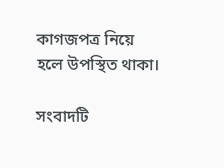কাগজপত্র নিয়ে হলে উপস্থিত থাকা।

সংবাদটি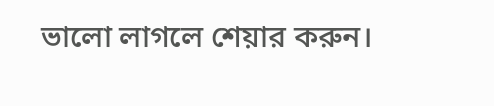ভালো লাগলে শেয়ার করুন।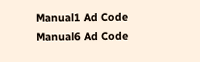Manual1 Ad Code
Manual6 Ad Code